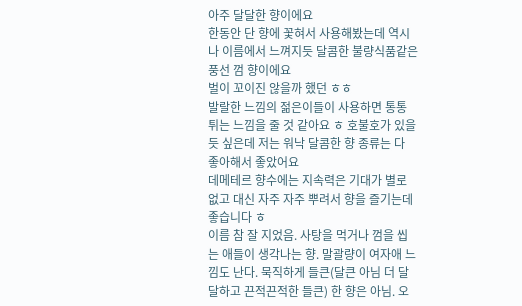아주 달달한 향이에요
한동안 단 향에 꽃혀서 사용해봤는데 역시나 이름에서 느껴지듯 달콤한 불량식품같은 풍선 껌 향이에요
벌이 꼬이진 않을까 했던 ㅎㅎ
발랄한 느낌의 젊은이들이 사용하면 통통 튀는 느낌을 줄 것 같아요 ㅎ 호불호가 있을 듯 싶은데 저는 워낙 달콤한 향 종류는 다 좋아해서 좋았어요
데메테르 향수에는 지속력은 기대가 별로 없고 대신 자주 자주 뿌려서 향을 즐기는데 좋습니다 ㅎ
이름 참 잘 지었음. 사탕을 먹거나 껌을 씹는 애들이 생각나는 향. 말괄량이 여자애 느낌도 난다. 묵직하게 들큰(달큰 아님 더 달달하고 끈적끈적한 들큰) 한 향은 아님. 오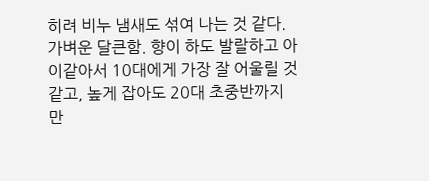히려 비누 냄새도 섞여 나는 것 같다. 가벼운 달큰함. 향이 하도 발랄하고 아이같아서 10대에게 가장 잘 어울릴 것 같고, 높게 잡아도 20대 초중반까지만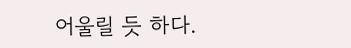어울릴 듯 하다.